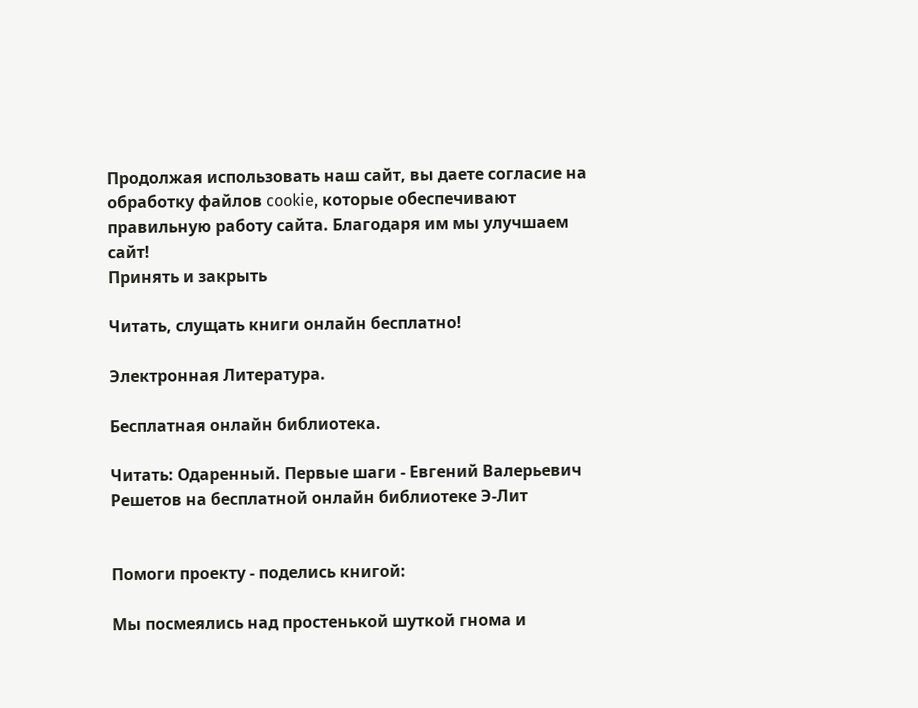Продолжая использовать наш сайт, вы даете согласие на обработку файлов cookie, которые обеспечивают правильную работу сайта. Благодаря им мы улучшаем сайт!
Принять и закрыть

Читать, слущать книги онлайн бесплатно!

Электронная Литература.

Бесплатная онлайн библиотека.

Читать: Одаренный. Первые шаги - Евгений Валерьевич Решетов на бесплатной онлайн библиотеке Э-Лит


Помоги проекту - поделись книгой:

Мы посмеялись над простенькой шуткой гнома и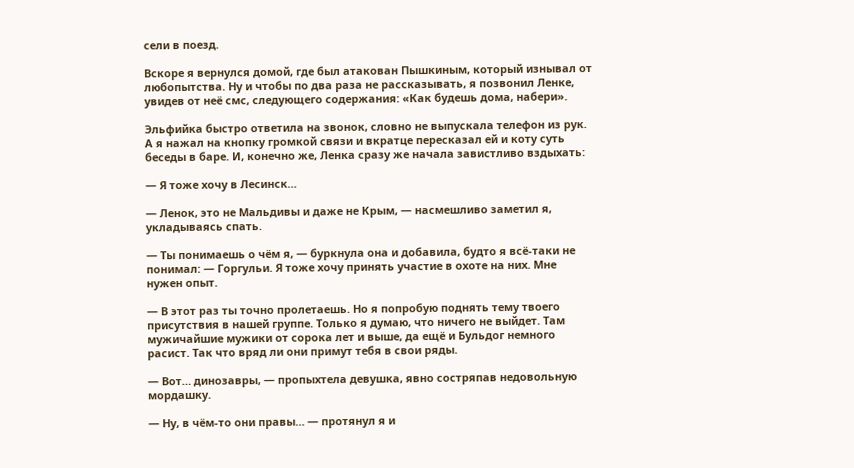сели в поезд.

Вскоре я вернулся домой, где был атакован Пышкиным, который изнывал от любопытства. Ну и чтобы по два раза не рассказывать, я позвонил Ленке, увидев от неё смс, следующего содержания: «Как будешь дома, набери».

Эльфийка быстро ответила на звонок, словно не выпускала телефон из рук. А я нажал на кнопку громкой связи и вкратце пересказал ей и коту суть беседы в баре. И, конечно же, Ленка сразу же начала завистливо вздыхать:

— Я тоже хочу в Лесинск…

— Ленок, это не Мальдивы и даже не Крым, — насмешливо заметил я, укладываясь спать.

— Ты понимаешь о чём я, — буркнула она и добавила, будто я всё-таки не понимал: — Горгульи. Я тоже хочу принять участие в охоте на них. Мне нужен опыт.

— В этот раз ты точно пролетаешь. Но я попробую поднять тему твоего присутствия в нашей группе. Только я думаю, что ничего не выйдет. Там мужичайшие мужики от сорока лет и выше, да ещё и Бульдог немного расист. Так что вряд ли они примут тебя в свои ряды.

— Вот… динозавры, — пропыхтела девушка, явно состряпав недовольную мордашку.

— Ну, в чём-то они правы… — протянул я и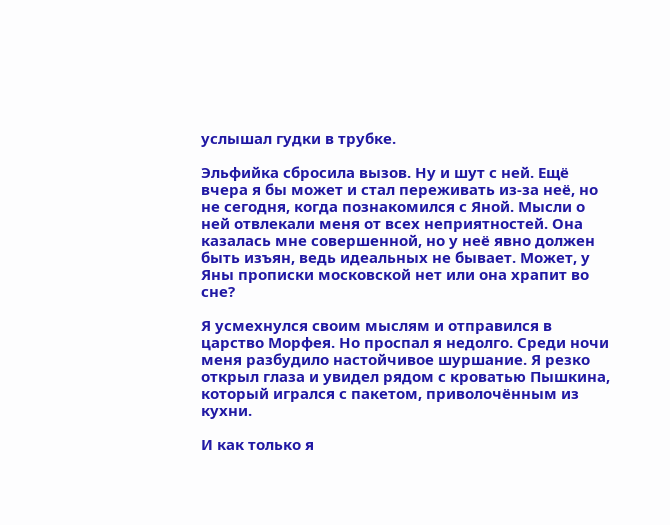услышал гудки в трубке.

Эльфийка сбросила вызов. Ну и шут с ней. Ещё вчера я бы может и стал переживать из-за неё, но не сегодня, когда познакомился с Яной. Мысли о ней отвлекали меня от всех неприятностей. Она казалась мне совершенной, но у неё явно должен быть изъян, ведь идеальных не бывает. Может, у Яны прописки московской нет или она храпит во сне?

Я усмехнулся своим мыслям и отправился в царство Морфея. Но проспал я недолго. Среди ночи меня разбудило настойчивое шуршание. Я резко открыл глаза и увидел рядом с кроватью Пышкина, который игрался с пакетом, приволочённым из кухни.

И как только я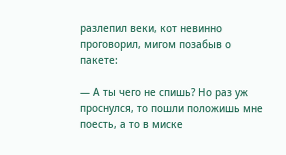разлепил веки, кот невинно проговорил, мигом позабыв о пакете:

— А ты чего не спишь? Но раз уж проснулся, то пошли положишь мне поесть, а то в миске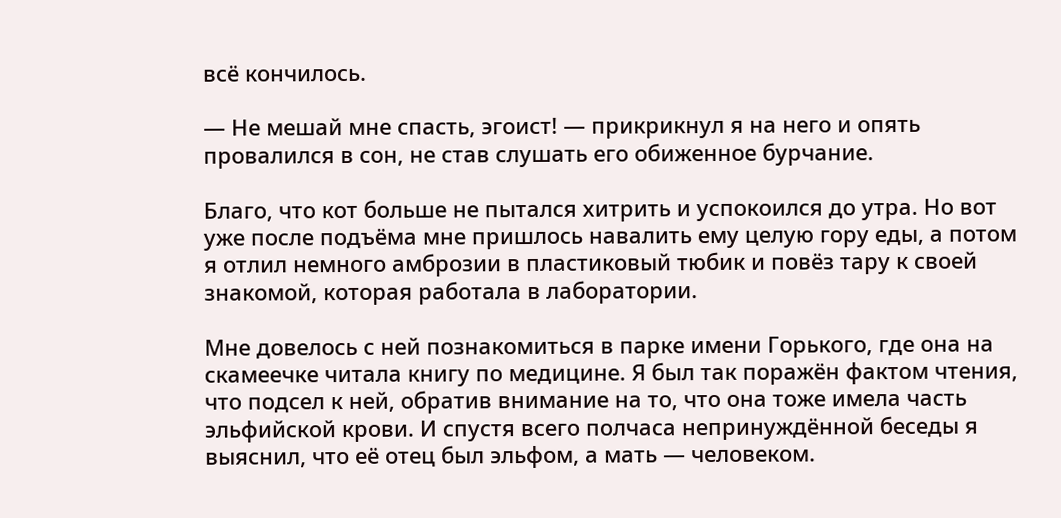всё кончилось.

— Не мешай мне спасть, эгоист! — прикрикнул я на него и опять провалился в сон, не став слушать его обиженное бурчание.

Благо, что кот больше не пытался хитрить и успокоился до утра. Но вот уже после подъёма мне пришлось навалить ему целую гору еды, а потом я отлил немного амброзии в пластиковый тюбик и повёз тару к своей знакомой, которая работала в лаборатории.

Мне довелось с ней познакомиться в парке имени Горького, где она на скамеечке читала книгу по медицине. Я был так поражён фактом чтения, что подсел к ней, обратив внимание на то, что она тоже имела часть эльфийской крови. И спустя всего полчаса непринуждённой беседы я выяснил, что её отец был эльфом, а мать — человеком.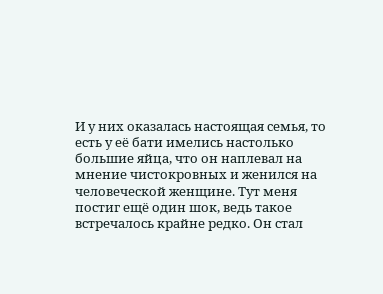И у них оказалась настоящая семья, то есть у её бати имелись настолько большие яйца, что он наплевал на мнение чистокровных и женился на человеческой женщине. Тут меня постиг ещё один шок, ведь такое встречалось крайне редко. Он стал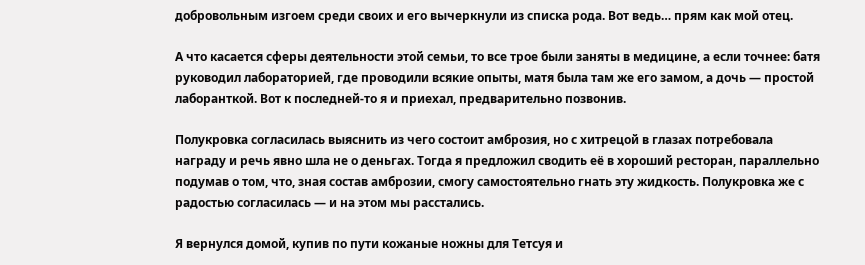добровольным изгоем среди своих и его вычеркнули из списка рода. Вот ведь… прям как мой отец.

А что касается сферы деятельности этой семьи, то все трое были заняты в медицине, а если точнее: батя руководил лабораторией, где проводили всякие опыты, матя была там же его замом, а дочь — простой лаборанткой. Вот к последней-то я и приехал, предварительно позвонив.

Полукровка согласилась выяснить из чего состоит амброзия, но с хитрецой в глазах потребовала награду и речь явно шла не о деньгах. Тогда я предложил сводить её в хороший ресторан, параллельно подумав о том, что, зная состав амброзии, смогу самостоятельно гнать эту жидкость. Полукровка же с радостью согласилась — и на этом мы расстались.

Я вернулся домой, купив по пути кожаные ножны для Тетсуя и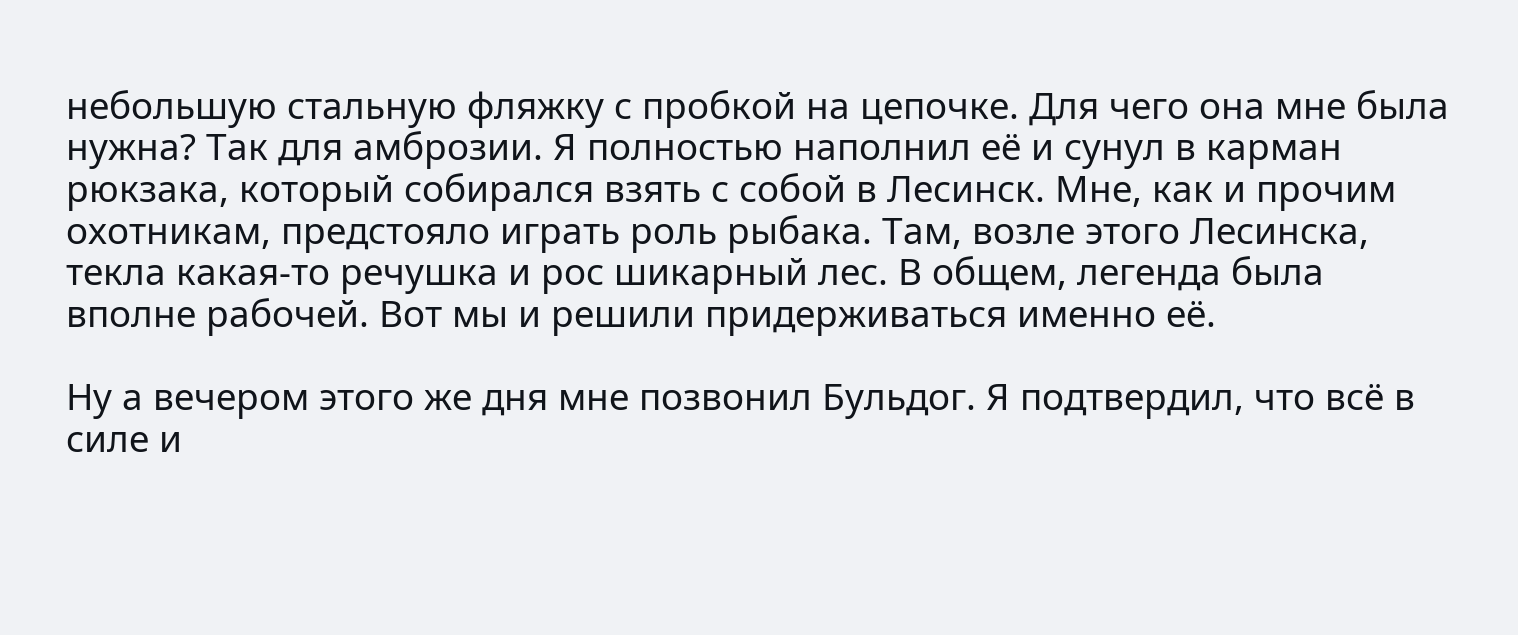небольшую стальную фляжку с пробкой на цепочке. Для чего она мне была нужна? Так для амброзии. Я полностью наполнил её и сунул в карман рюкзака, который собирался взять с собой в Лесинск. Мне, как и прочим охотникам, предстояло играть роль рыбака. Там, возле этого Лесинска, текла какая-то речушка и рос шикарный лес. В общем, легенда была вполне рабочей. Вот мы и решили придерживаться именно её.

Ну а вечером этого же дня мне позвонил Бульдог. Я подтвердил, что всё в силе и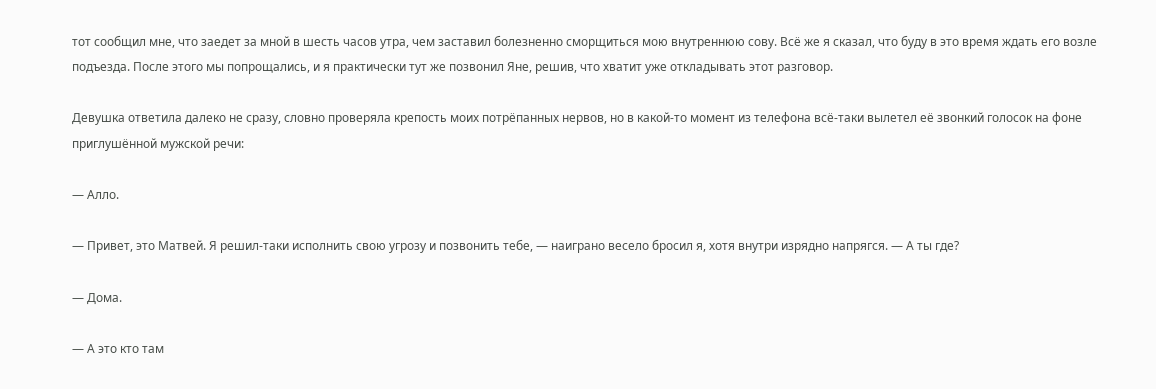тот сообщил мне, что заедет за мной в шесть часов утра, чем заставил болезненно сморщиться мою внутреннюю сову. Всё же я сказал, что буду в это время ждать его возле подъезда. После этого мы попрощались, и я практически тут же позвонил Яне, решив, что хватит уже откладывать этот разговор.

Девушка ответила далеко не сразу, словно проверяла крепость моих потрёпанных нервов, но в какой-то момент из телефона всё-таки вылетел её звонкий голосок на фоне приглушённой мужской речи:

— Алло.

— Привет, это Матвей. Я решил-таки исполнить свою угрозу и позвонить тебе, — наиграно весело бросил я, хотя внутри изрядно напрягся. — А ты где?

— Дома.

— А это кто там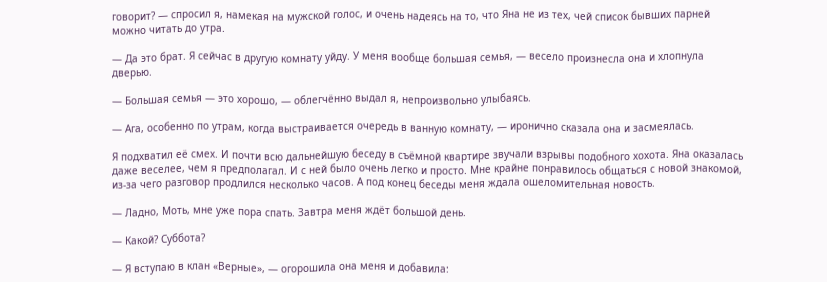говорит? — спросил я, намекая на мужской голос, и очень надеясь на то, что Яна не из тех, чей список бывших парней можно читать до утра.

— Да это брат. Я сейчас в другую комнату уйду. У меня вообще большая семья, — весело произнесла она и хлопнула дверью.

— Большая семья — это хорошо, — облегчённо выдал я, непроизвольно улыбаясь.

— Ага, особенно по утрам, когда выстраивается очередь в ванную комнату, — иронично сказала она и засмеялась.

Я подхватил её смех. И почти всю дальнейшую беседу в съёмной квартире звучали взрывы подобного хохота. Яна оказалась даже веселее, чем я предполагал. И с ней было очень легко и просто. Мне крайне понравилось общаться с новой знакомой, из-за чего разговор продлился несколько часов. А под конец беседы меня ждала ошеломительная новость.

— Ладно, Моть, мне уже пора спать. Завтра меня ждёт большой день.

— Какой? Суббота?

— Я вступаю в клан «Верные», — огорошила она меня и добавила: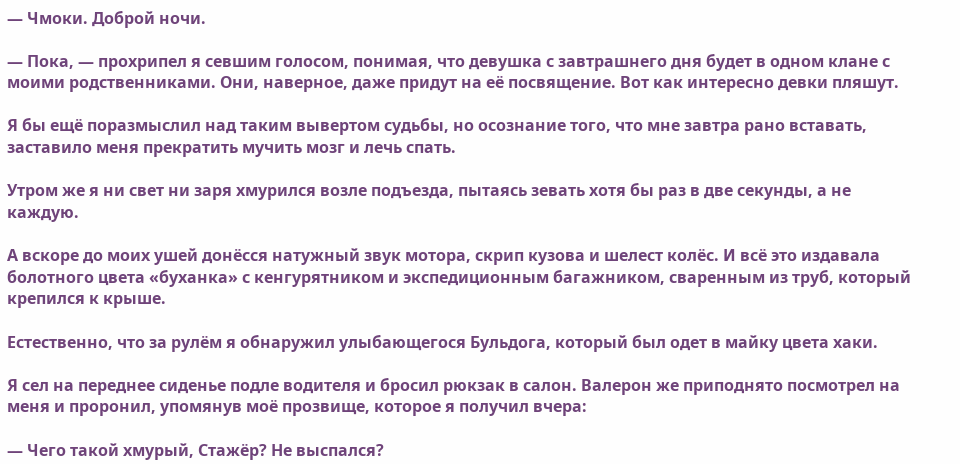— Чмоки. Доброй ночи.

— Пока, — прохрипел я севшим голосом, понимая, что девушка с завтрашнего дня будет в одном клане с моими родственниками. Они, наверное, даже придут на её посвящение. Вот как интересно девки пляшут.

Я бы ещё поразмыслил над таким вывертом судьбы, но осознание того, что мне завтра рано вставать, заставило меня прекратить мучить мозг и лечь спать.

Утром же я ни свет ни заря хмурился возле подъезда, пытаясь зевать хотя бы раз в две секунды, а не каждую.

А вскоре до моих ушей донёсся натужный звук мотора, скрип кузова и шелест колёс. И всё это издавала болотного цвета «буханка» с кенгурятником и экспедиционным багажником, сваренным из труб, который крепился к крыше.

Естественно, что за рулём я обнаружил улыбающегося Бульдога, который был одет в майку цвета хаки.

Я сел на переднее сиденье подле водителя и бросил рюкзак в салон. Валерон же приподнято посмотрел на меня и проронил, упомянув моё прозвище, которое я получил вчера:

— Чего такой хмурый, Стажёр? Не выспался?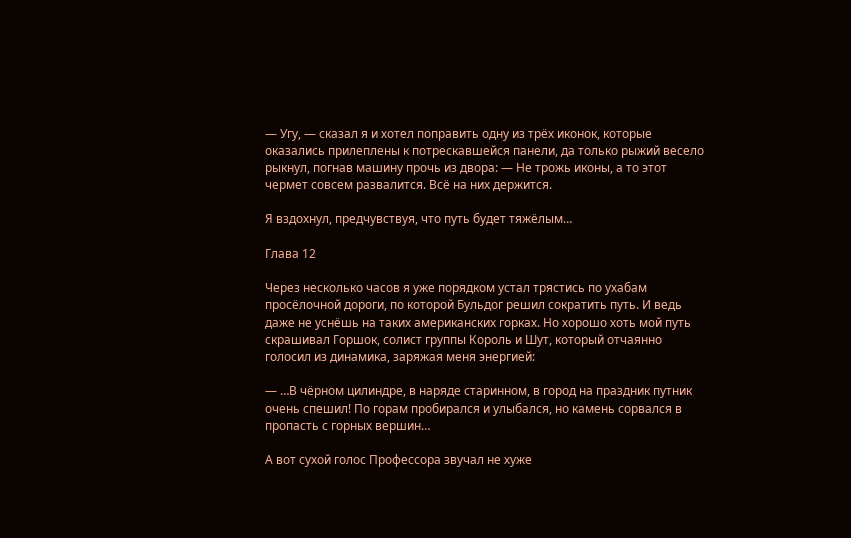— Угу, — сказал я и хотел поправить одну из трёх иконок, которые оказались прилеплены к потрескавшейся панели, да только рыжий весело рыкнул, погнав машину прочь из двора: — Не трожь иконы, а то этот чермет совсем развалится. Всё на них держится.

Я вздохнул, предчувствуя, что путь будет тяжёлым…

Глава 12

Через несколько часов я уже порядком устал трястись по ухабам просёлочной дороги, по которой Бульдог решил сократить путь. И ведь даже не уснёшь на таких американских горках. Но хорошо хоть мой путь скрашивал Горшок, солист группы Король и Шут, который отчаянно голосил из динамика, заряжая меня энергией:

— …В чёрном цилиндре, в наряде старинном, в город на праздник путник очень спешил! По горам пробирался и улыбался, но камень сорвался в пропасть с горных вершин…

А вот сухой голос Профессора звучал не хуже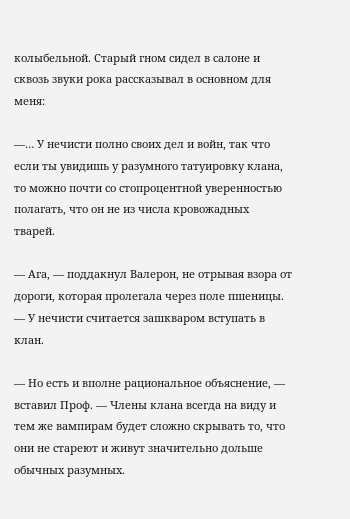колыбельной. Старый гном сидел в салоне и сквозь звуки рока рассказывал в основном для меня:

—… У нечисти полно своих дел и войн, так что если ты увидишь у разумного татуировку клана, то можно почти со стопроцентной уверенностью полагать, что он не из числа кровожадных тварей.

— Ага, — поддакнул Валерон, не отрывая взора от дороги, которая пролегала через поле пшеницы. — У нечисти считается зашкваром вступать в клан.

— Но есть и вполне рациональное объяснение, — вставил Проф. — Члены клана всегда на виду и тем же вампирам будет сложно скрывать то, что они не стареют и живут значительно дольше обычных разумных.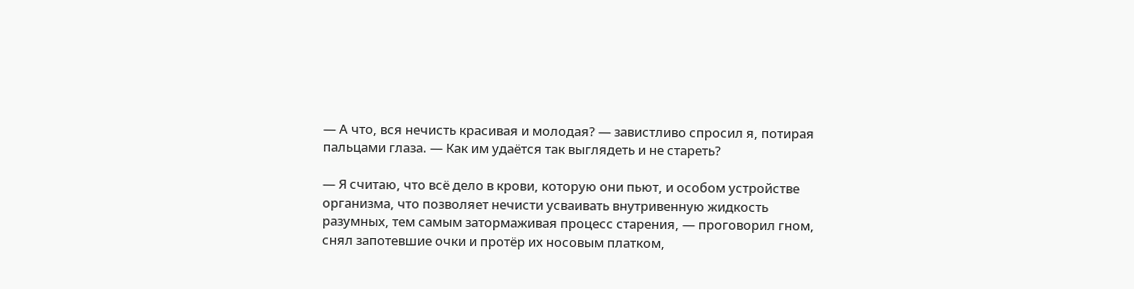— А что, вся нечисть красивая и молодая? — завистливо спросил я, потирая пальцами глаза. — Как им удаётся так выглядеть и не стареть?

— Я считаю, что всё дело в крови, которую они пьют, и особом устройстве организма, что позволяет нечисти усваивать внутривенную жидкость разумных, тем самым затормаживая процесс старения, — проговорил гном, снял запотевшие очки и протёр их носовым платком,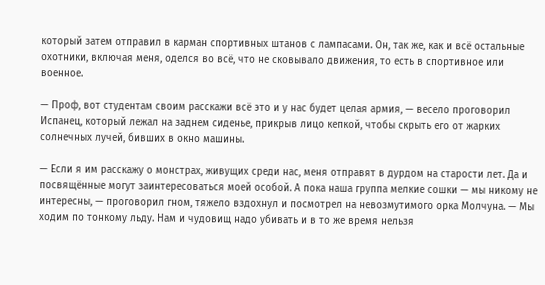который затем отправил в карман спортивных штанов с лампасами. Он, так же, как и всё остальные охотники, включая меня, оделся во всё, что не сковывало движения, то есть в спортивное или военное.

— Проф, вот студентам своим расскажи всё это и у нас будет целая армия, — весело проговорил Испанец, который лежал на заднем сиденье, прикрыв лицо кепкой, чтобы скрыть его от жарких солнечных лучей, бивших в окно машины.

— Если я им расскажу о монстрах, живущих среди нас, меня отправят в дурдом на старости лет. Да и посвящённые могут заинтересоваться моей особой. А пока наша группа мелкие сошки — мы никому не интересны, — проговорил гном, тяжело вздохнул и посмотрел на невозмутимого орка Молчуна. — Мы ходим по тонкому льду. Нам и чудовищ надо убивать и в то же время нельзя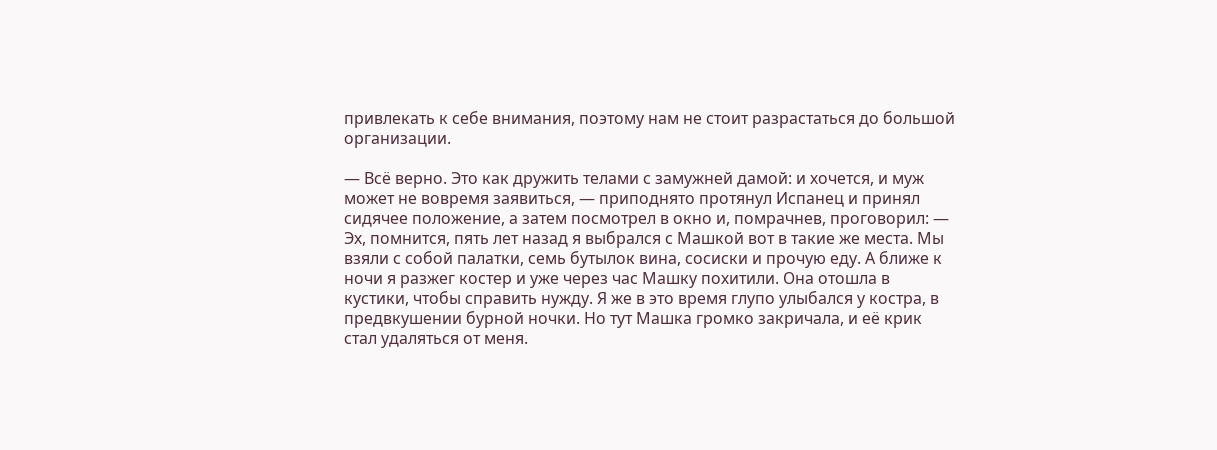привлекать к себе внимания, поэтому нам не стоит разрастаться до большой организации.

— Всё верно. Это как дружить телами с замужней дамой: и хочется, и муж может не вовремя заявиться, — приподнято протянул Испанец и принял сидячее положение, а затем посмотрел в окно и, помрачнев, проговорил: — Эх, помнится, пять лет назад я выбрался с Машкой вот в такие же места. Мы взяли с собой палатки, семь бутылок вина, сосиски и прочую еду. А ближе к ночи я разжег костер и уже через час Машку похитили. Она отошла в кустики, чтобы справить нужду. Я же в это время глупо улыбался у костра, в предвкушении бурной ночки. Но тут Машка громко закричала, и её крик стал удаляться от меня.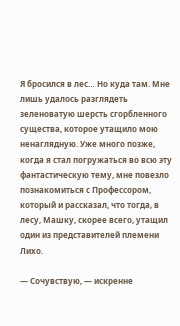Я бросился в лес… Но куда там. Мне лишь удалось разглядеть зеленоватую шерсть сгорбленного существа, которое утащило мою ненаглядную. Уже много позже, когда я стал погружаться во всю эту фантастическую тему, мне повезло познакомиться с Профессором, который и рассказал, что тогда, в лесу, Машку, скорее всего, утащил один из представителей племени Лихо.

— Сочувствую, — искренне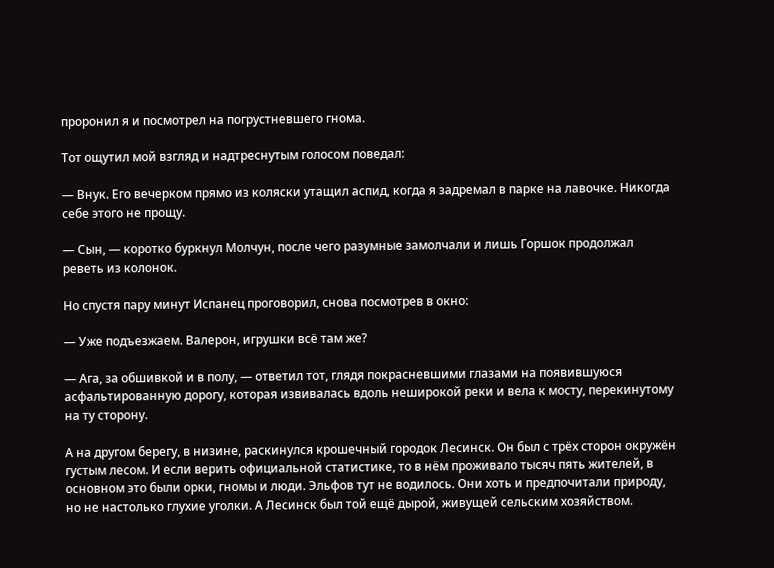проронил я и посмотрел на погрустневшего гнома.

Тот ощутил мой взгляд и надтреснутым голосом поведал:

— Внук. Его вечерком прямо из коляски утащил аспид, когда я задремал в парке на лавочке. Никогда себе этого не прощу.

— Сын, — коротко буркнул Молчун, после чего разумные замолчали и лишь Горшок продолжал реветь из колонок.

Но спустя пару минут Испанец проговорил, снова посмотрев в окно:

— Уже подъезжаем. Валерон, игрушки всё там же?

— Ага, за обшивкой и в полу, — ответил тот, глядя покрасневшими глазами на появившуюся асфальтированную дорогу, которая извивалась вдоль неширокой реки и вела к мосту, перекинутому на ту сторону.

А на другом берегу, в низине, раскинулся крошечный городок Лесинск. Он был с трёх сторон окружён густым лесом. И если верить официальной статистике, то в нём проживало тысяч пять жителей, в основном это были орки, гномы и люди. Эльфов тут не водилось. Они хоть и предпочитали природу, но не настолько глухие уголки. А Лесинск был той ещё дырой, живущей сельским хозяйством.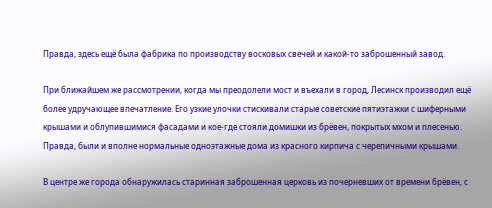Правда, здесь ещё была фабрика по производству восковых свечей и какой-то заброшенный завод.

При ближайшем же рассмотрении, когда мы преодолели мост и въехали в город, Лесинск производил ещё более удручающее впечатление. Его узкие улочки стискивали старые советские пятиэтажки с шиферными крышами и облупившимися фасадами и кое-где стояли домишки из брёвен, покрытых мхом и плесенью. Правда, были и вполне нормальные одноэтажные дома из красного кирпича с черепичными крышами.

В центре же города обнаружилась старинная заброшенная церковь из почерневших от времени брёвен, с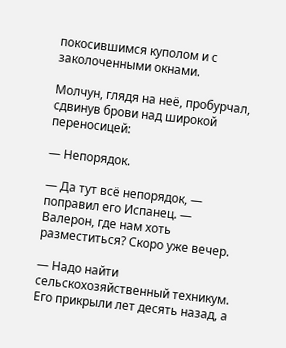покосившимся куполом и с заколоченными окнами.

Молчун, глядя на неё, пробурчал, сдвинув брови над широкой переносицей:

— Непорядок.

— Да тут всё непорядок, — поправил его Испанец. — Валерон, где нам хоть разместиться? Скоро уже вечер.

— Надо найти сельскохозяйственный техникум. Его прикрыли лет десять назад, а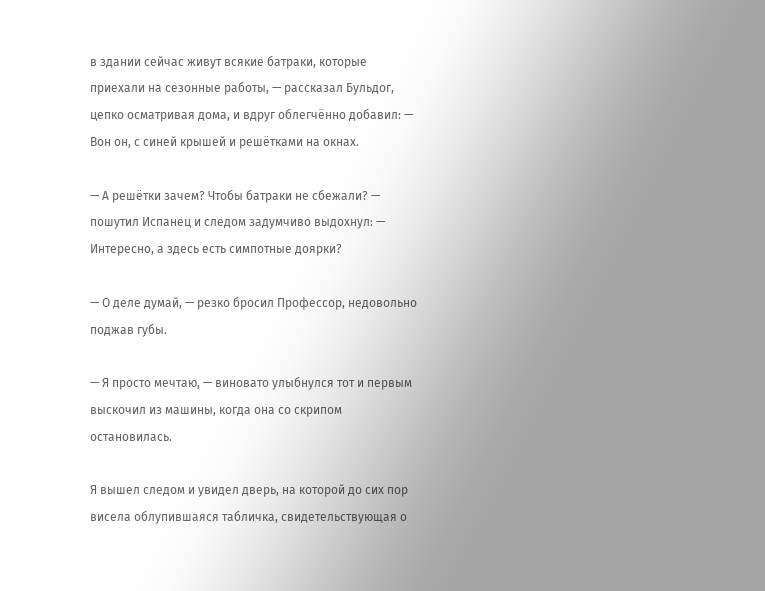в здании сейчас живут всякие батраки, которые приехали на сезонные работы, — рассказал Бульдог, цепко осматривая дома, и вдруг облегчённо добавил: — Вон он, с синей крышей и решётками на окнах.

— А решётки зачем? Чтобы батраки не сбежали? — пошутил Испанец и следом задумчиво выдохнул: — Интересно, а здесь есть симпотные доярки?

— О деле думай, — резко бросил Профессор, недовольно поджав губы.

— Я просто мечтаю, — виновато улыбнулся тот и первым выскочил из машины, когда она со скрипом остановилась.

Я вышел следом и увидел дверь, на которой до сих пор висела облупившаяся табличка, свидетельствующая о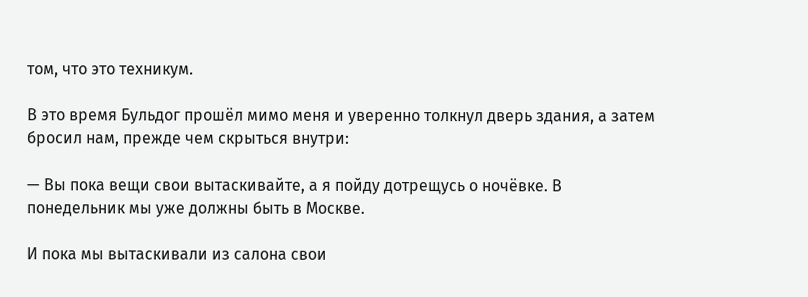том, что это техникум.

В это время Бульдог прошёл мимо меня и уверенно толкнул дверь здания, а затем бросил нам, прежде чем скрыться внутри:

— Вы пока вещи свои вытаскивайте, а я пойду дотрещусь о ночёвке. В понедельник мы уже должны быть в Москве.

И пока мы вытаскивали из салона свои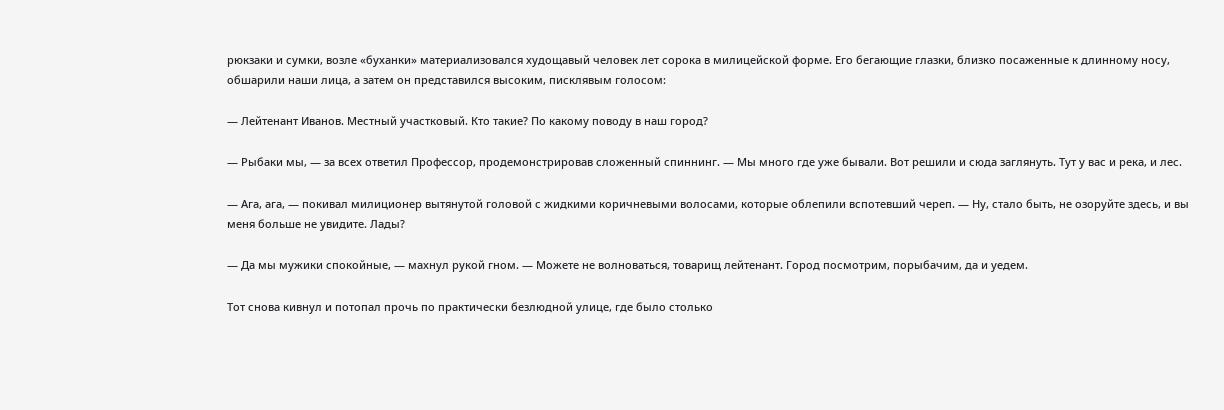рюкзаки и сумки, возле «буханки» материализовался худощавый человек лет сорока в милицейской форме. Его бегающие глазки, близко посаженные к длинному носу, обшарили наши лица, а затем он представился высоким, писклявым голосом:

— Лейтенант Иванов. Местный участковый. Кто такие? По какому поводу в наш город?

— Рыбаки мы, — за всех ответил Профессор, продемонстрировав сложенный спиннинг. — Мы много где уже бывали. Вот решили и сюда заглянуть. Тут у вас и река, и лес.

— Ага, ага, — покивал милиционер вытянутой головой с жидкими коричневыми волосами, которые облепили вспотевший череп. — Ну, стало быть, не озоруйте здесь, и вы меня больше не увидите. Лады?

— Да мы мужики спокойные, — махнул рукой гном. — Можете не волноваться, товарищ лейтенант. Город посмотрим, порыбачим, да и уедем.

Тот снова кивнул и потопал прочь по практически безлюдной улице, где было столько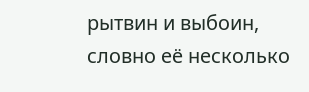рытвин и выбоин, словно её несколько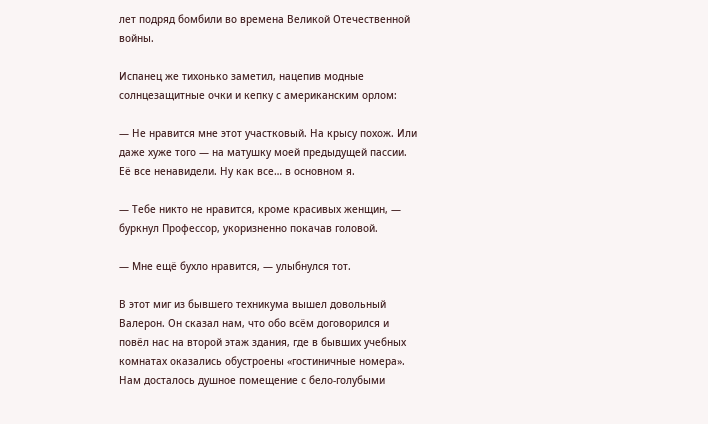лет подряд бомбили во времена Великой Отечественной войны.

Испанец же тихонько заметил, нацепив модные солнцезащитные очки и кепку с американским орлом:

— Не нравится мне этот участковый. На крысу похож. Или даже хуже того — на матушку моей предыдущей пассии. Её все ненавидели. Ну как все… в основном я.

— Тебе никто не нравится, кроме красивых женщин, — буркнул Профессор, укоризненно покачав головой.

— Мне ещё бухло нравится, — улыбнулся тот.

В этот миг из бывшего техникума вышел довольный Валерон. Он сказал нам, что обо всём договорился и повёл нас на второй этаж здания, где в бывших учебных комнатах оказались обустроены «гостиничные номера». Нам досталось душное помещение с бело-голубыми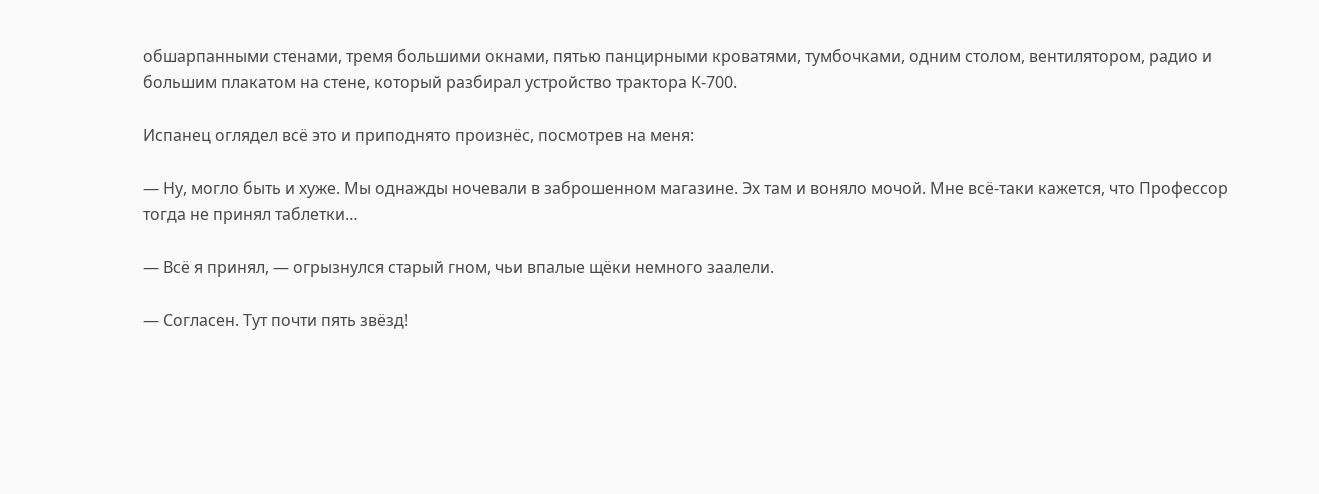обшарпанными стенами, тремя большими окнами, пятью панцирными кроватями, тумбочками, одним столом, вентилятором, радио и большим плакатом на стене, который разбирал устройство трактора К-700.

Испанец оглядел всё это и приподнято произнёс, посмотрев на меня:

— Ну, могло быть и хуже. Мы однажды ночевали в заброшенном магазине. Эх там и воняло мочой. Мне всё-таки кажется, что Профессор тогда не принял таблетки…

— Всё я принял, — огрызнулся старый гном, чьи впалые щёки немного заалели.

— Согласен. Тут почти пять звёзд!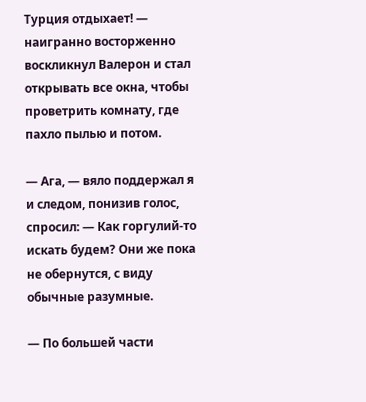Турция отдыхает! — наигранно восторженно воскликнул Валерон и стал открывать все окна, чтобы проветрить комнату, где пахло пылью и потом.

— Ага, — вяло поддержал я и следом, понизив голос, спросил: — Как горгулий-то искать будем? Они же пока не обернутся, с виду обычные разумные.

— По большей части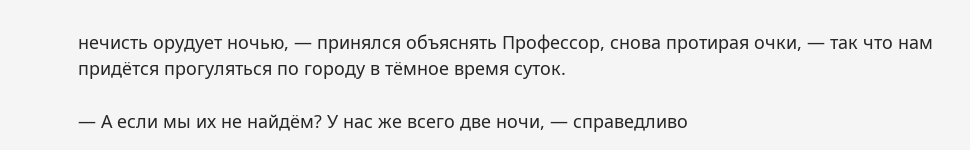нечисть орудует ночью, — принялся объяснять Профессор, снова протирая очки, — так что нам придётся прогуляться по городу в тёмное время суток.

— А если мы их не найдём? У нас же всего две ночи, — справедливо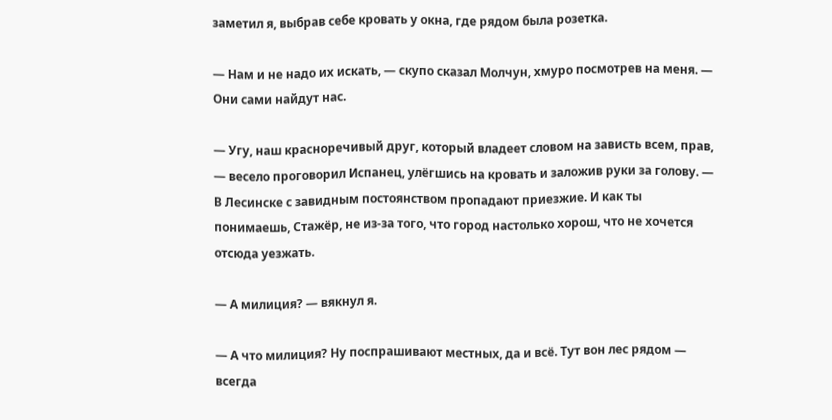заметил я, выбрав себе кровать у окна, где рядом была розетка.

— Нам и не надо их искать, — скупо сказал Молчун, хмуро посмотрев на меня. — Они сами найдут нас.

— Угу, наш красноречивый друг, который владеет словом на зависть всем, прав, — весело проговорил Испанец, улёгшись на кровать и заложив руки за голову. — В Лесинске с завидным постоянством пропадают приезжие. И как ты понимаешь, Стажёр, не из-за того, что город настолько хорош, что не хочется отсюда уезжать.

— А милиция? — вякнул я.

— А что милиция? Ну поспрашивают местных, да и всё. Тут вон лес рядом — всегда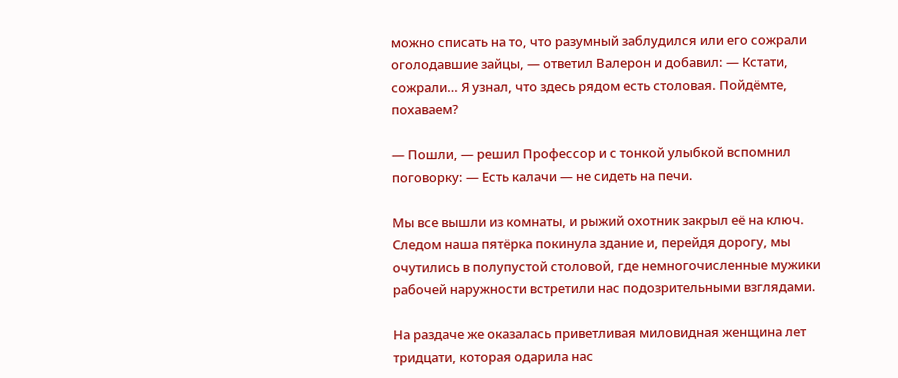можно списать на то, что разумный заблудился или его сожрали оголодавшие зайцы, — ответил Валерон и добавил: — Кстати, сожрали… Я узнал, что здесь рядом есть столовая. Пойдёмте, похаваем?

— Пошли, — решил Профессор и с тонкой улыбкой вспомнил поговорку: — Есть калачи — не сидеть на печи.

Мы все вышли из комнаты, и рыжий охотник закрыл её на ключ. Следом наша пятёрка покинула здание и, перейдя дорогу, мы очутились в полупустой столовой, где немногочисленные мужики рабочей наружности встретили нас подозрительными взглядами.

На раздаче же оказалась приветливая миловидная женщина лет тридцати, которая одарила нас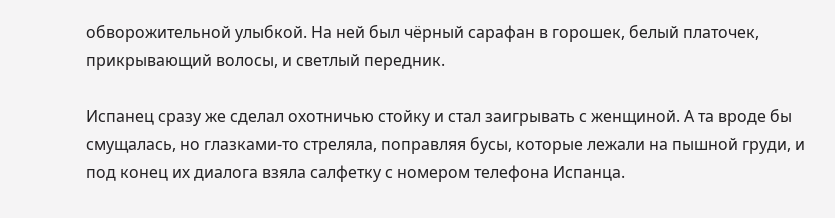обворожительной улыбкой. На ней был чёрный сарафан в горошек, белый платочек, прикрывающий волосы, и светлый передник.

Испанец сразу же сделал охотничью стойку и стал заигрывать с женщиной. А та вроде бы смущалась, но глазками-то стреляла, поправляя бусы, которые лежали на пышной груди, и под конец их диалога взяла салфетку с номером телефона Испанца.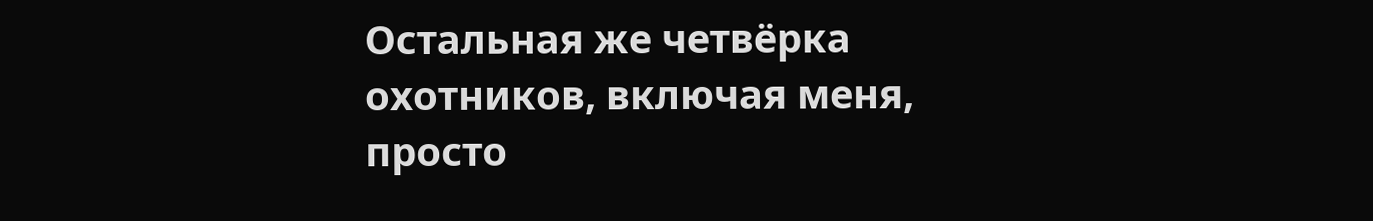Остальная же четвёрка охотников, включая меня, просто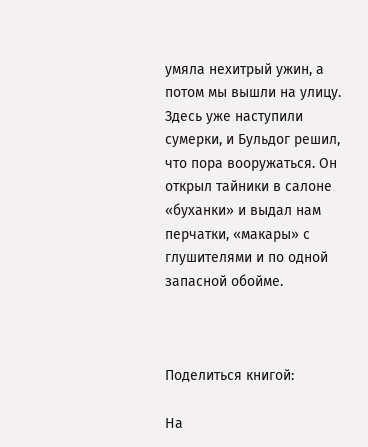умяла нехитрый ужин, а потом мы вышли на улицу. Здесь уже наступили сумерки, и Бульдог решил, что пора вооружаться. Он открыл тайники в салоне «буханки» и выдал нам перчатки, «макары» с глушителями и по одной запасной обойме.



Поделиться книгой:

На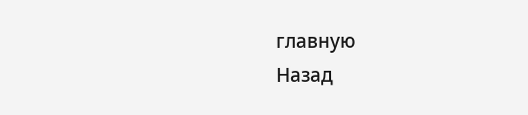главную
Назад